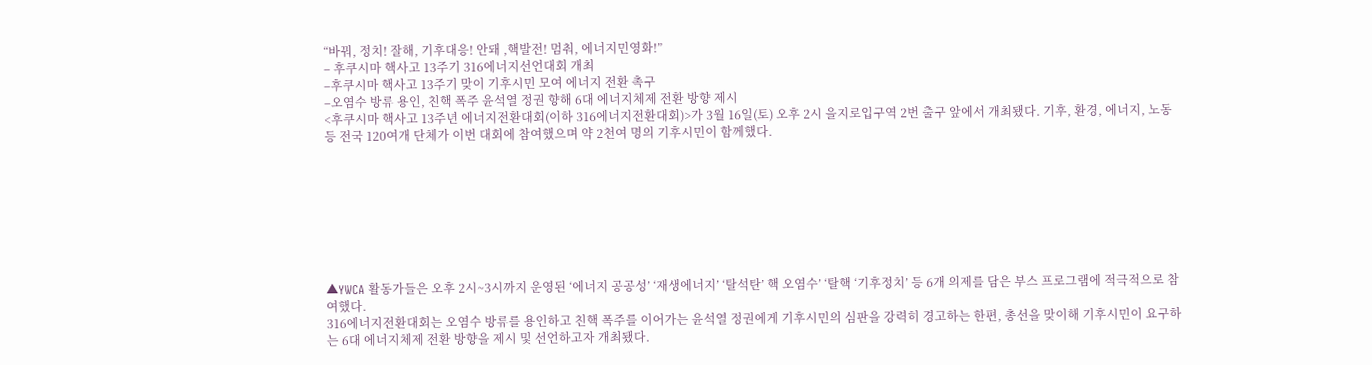“바꿔, 정치! 잘해, 기후대응! 안돼 ,핵발전! 멈춰, 에너지민영화!”
– 후쿠시마 핵사고 13주기 316에너지선언대회 개최
–후쿠시마 핵사고 13주기 맞이 기후시민 모여 에너지 전환 촉구
–오염수 방류 용인, 친핵 폭주 윤석열 정권 향해 6대 에너지체제 전환 방향 제시
<후쿠시마 핵사고 13주년 에너지전환대회(이하 316에너지전환대회)>가 3월 16일(토) 오후 2시 을지로입구역 2번 출구 앞에서 개최됐다. 기후, 환경, 에너지, 노동 등 전국 120여개 단체가 이번 대회에 참여했으며 약 2천여 명의 기후시민이 함께했다.








▲YWCA 활동가들은 오후 2시~3시까지 운영된 ‘에너지 공공성’ ‘재생에너지’ ‘탈석탄’ 핵 오염수’ ‘탈핵 ‘기후정치’ 등 6개 의제를 담은 부스 프로그램에 적극적으로 참여했다.
316에너지전환대회는 오염수 방류를 용인하고 친핵 폭주를 이어가는 윤석열 정권에게 기후시민의 심판을 강력히 경고하는 한편, 총선을 맞이해 기후시민이 요구하는 6대 에너지체제 전환 방향을 제시 및 선언하고자 개최됐다.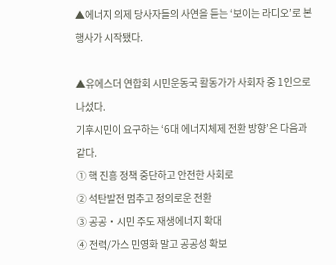▲에너지 의제 당사자들의 사연을 듣는 ‘보이는 라디오’로 본행사가 시작됐다.

▲유에스더 연합회 시민운동국 활동가가 사회자 중 1인으로 나섰다.
기후시민이 요구하는 ‘6대 에너지체제 전환 방향’은 다음과 같다.
① 핵 진흥 정책 중단하고 안전한 사회로
② 석탄발전 멈추고 정의로운 전환
③ 공공‧시민 주도 재생에너지 확대
④ 전력/가스 민영화 말고 공공성 확보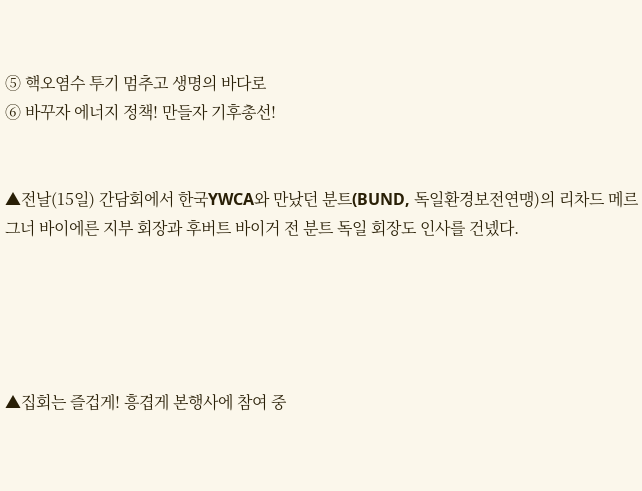⑤ 핵오염수 투기 멈추고 생명의 바다로
⑥ 바꾸자 에너지 정책! 만들자 기후총선!


▲전날(15일) 간담회에서 한국YWCA와 만났던 분트(BUND, 독일환경보전연맹)의 리차드 메르그너 바이에른 지부 회장과 후버트 바이거 전 분트 독일 회장도 인사를 건넸다.





▲집회는 즐겁게! 흥겹게 본행사에 참여 중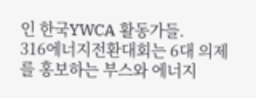인 한국YWCA 활동가들.
316에너지전환대회는 6대 의제를 홍보하는 부스와 에너지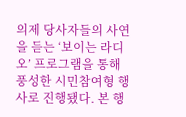의제 당사자들의 사연을 듣는 ‘보이는 라디오’ 프로그램을 통해 풍성한 시민참여형 행사로 진행됐다. 본 행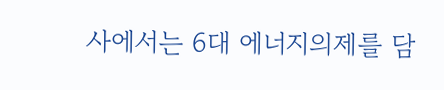사에서는 6대 에너지의제를 담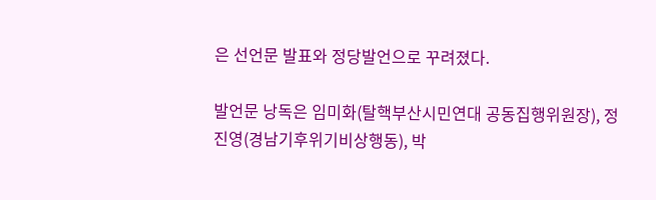은 선언문 발표와 정당발언으로 꾸려졌다.

발언문 낭독은 임미화(탈핵부산시민연대 공동집행위원장), 정진영(경남기후위기비상행동), 박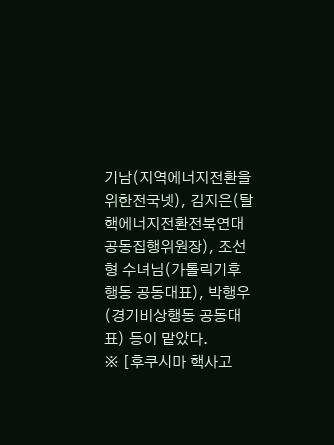기남(지역에너지전환을위한전국넷), 김지은(탈핵에너지전환전북연대 공동집행위원장), 조선형 수녀님(가톨릭기후행동 공동대표), 박행우(경기비상행동 공동대표) 등이 맡았다.
※ [후쿠시마 핵사고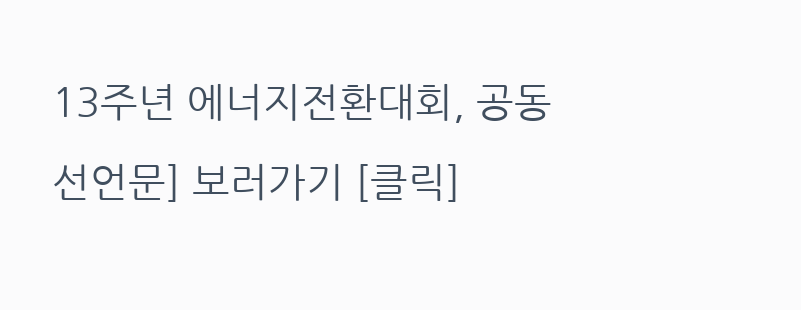13주년 에너지전환대회, 공동선언문] 보러가기 [클릭]